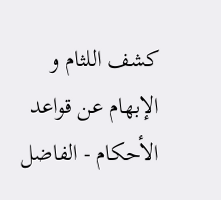كشف اللثام و الإبهام عن قواعد الأحكام - الفاضل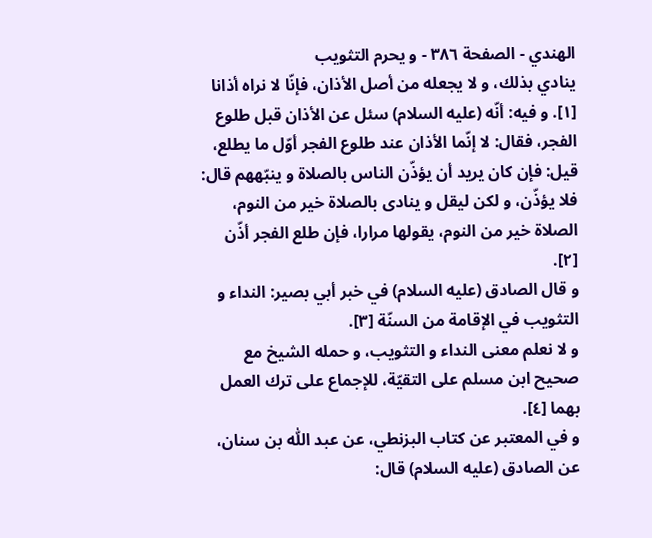الهندي - الصفحة ٣٨٦ - و يحرم التثويب
ينادي بذلك، و لا يجعله من أصل الأذان، فإنّا لا نراه أذانا [١]. و فيه: أنّه (عليه السلام) سئل عن الأذان قبل طلوع الفجر، فقال: لا إنّما الأذان عند طلوع الفجر أوّل ما يطلع، قيل: فإن كان يريد أن يؤذّن الناس بالصلاة و ينبّههم قال: فلا يؤذّن، و لكن ليقل و ينادى بالصلاة خير من النوم، الصلاة خير من النوم، يقولها مرارا، فإن طلع الفجر أذّن [٢].
و قال الصادق (عليه السلام) في خبر أبي بصير: النداء و التثويب في الإقامة من السنّة [٣].
و لا نعلم معنى النداء و التثويب، و حمله الشيخ مع صحيح ابن مسلم على التقيّة، للإجماع على ترك العمل بهما [٤].
و في المعتبر عن كتاب البزنطي، عن عبد اللّٰه بن سنان، عن الصادق (عليه السلام) قال: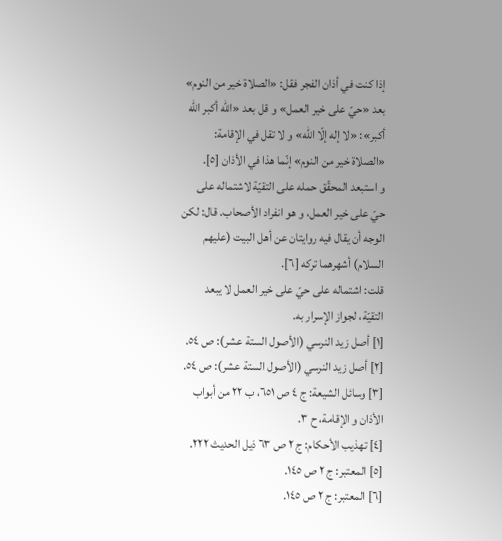إذا كنت في أذان الفجر فقل: «الصلاة خير من النوم» بعد «حيّ على خير العمل» و قل بعد «اللّٰه أكبر اللّٰه أكبر»: «لا إله إلّا اللّٰه» و لا تقل في الإقامة: «الصلاة خير من النوم» إنّما هذا في الأذان [٥].
و استبعد المحقّق حمله على التقيّة لاشتماله على حيّ على خير العمل، و هو انفراد الأصحاب. قال: لكن الوجه أن يقال فيه روايتان عن أهل البيت (عليهم السلام) أشهرهما تركه [٦].
قلت: اشتماله على حيّ على خير العمل لا يبعد التقيّة، لجواز الإسرار به.
[١] أصل زيد النرسي (الأصول الستة عشر): ص ٥٤.
[٢] أصل زيد النرسي (الأصول الستة عشر): ص ٥٤.
[٣] وسائل الشيعة: ج ٤ ص ٦٥١، ب ٢٢ من أبواب الأذان و الإقامة، ح ٣.
[٤] تهذيب الأحكام: ج ٢ ص ٦٣ ذيل الحديث ٢٢٢.
[٥] المعتبر: ج ٢ ص ١٤٥.
[٦] المعتبر: ج ٢ ص ١٤٥.